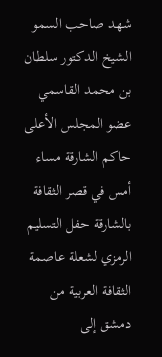شهد صاحب السمو الشيخ الدكتور سلطان بن محمد القاسمي عضو المجلس الأعلى حاكم الشارقة مساء أمس في قصر الثقافة بالشارقة حفل التسليم الرمزي لشعلة عاصمة الثقافة العربية من دمشق إلى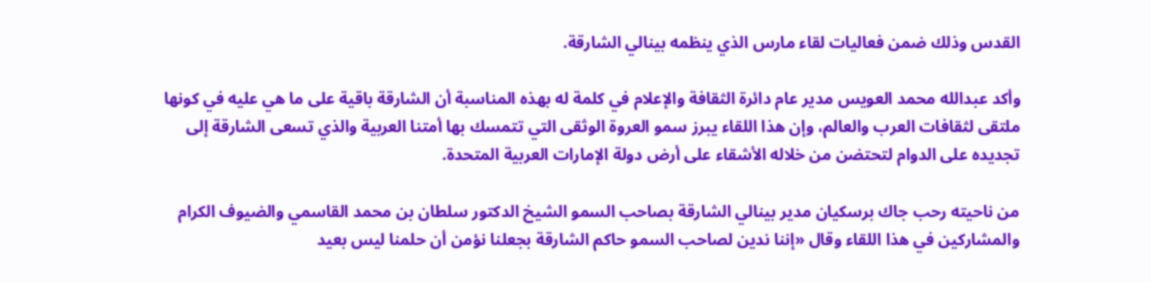القدس وذلك ضمن فعاليات لقاء مارس الذي ينظمه بينالي الشارقة.

وأكد عبدالله محمد العويس مدير عام دائرة الثقافة والإعلام في كلمة له بهذه المناسبة أن الشارقة باقية على ما هي عليه في كونها ملتقى لثقافات العرب والعالم، وإن هذا اللقاء يبرز سمو العروة الوثقى التي تتمسك بها أمتنا العربية والذي تسعى الشارقة إلى تجديده على الدوام لتحتضن من خلاله الأشقاء على أرض دولة الإمارات العربية المتحدة.

من ناحيته رحب جاك برسكيان مدير بينالي الشارقة بصاحب السمو الشيخ الدكتور سلطان بن محمد القاسمي والضيوف الكرام والمشاركين في هذا اللقاء وقال «إننا ندين لصاحب السمو حاكم الشارقة بجعلنا نؤمن أن حلمنا ليس بعيد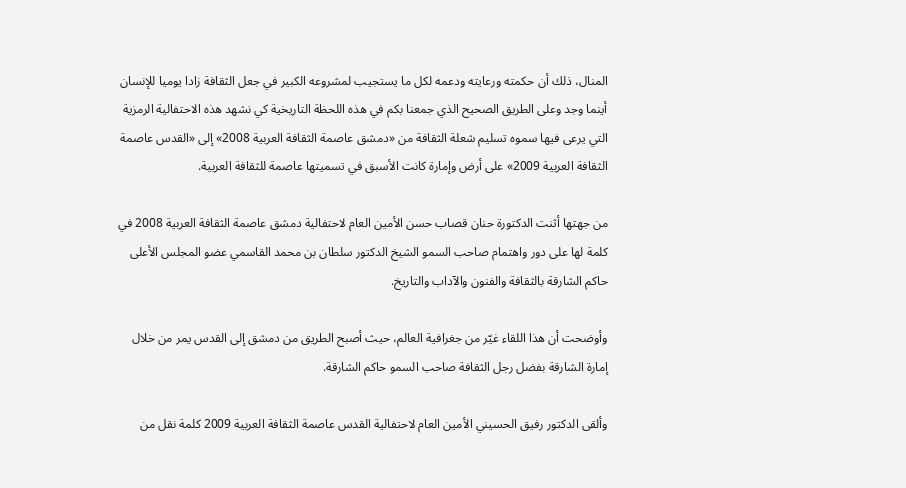المنال، ذلك أن حكمته ورعايته ودعمه لكل ما يستجيب لمشروعه الكبير في جعل الثقافة زادا يوميا للإنسان أينما وجد وعلى الطريق الصحيح الذي جمعنا بكم في هذه اللحظة التاريخية كي نشهد هذه الاحتفالية الرمزية التي يرعى فيها سموه تسليم شعلة الثقافة من «دمشق عاصمة الثقافة العربية 2008» إلى «القدس عاصمة الثقافة العربية 2009» على أرض وإمارة كانت الأسبق في تسميتها عاصمة للثقافة العربية.

من جهتها أثنت الدكتورة حنان قصاب حسن الأمين العام لاحتفالية دمشق عاصمة الثقافة العربية 2008 في كلمة لها على دور واهتمام صاحب السمو الشيخ الدكتور سلطان بن محمد القاسمي عضو المجلس الأعلى حاكم الشارقة بالثقافة والفنون والآداب والتاريخ.

وأوضحت أن هذا اللقاء غيّر من جغرافية العالم، حيث أصبح الطريق من دمشق إلى القدس يمر من خلال إمارة الشارقة بفضل رجل الثقافة صاحب السمو حاكم الشارقة.

وألقى الدكتور رفيق الحسيني الأمين العام لاحتفالية القدس عاصمة الثقافة العربية 2009 كلمة نقل من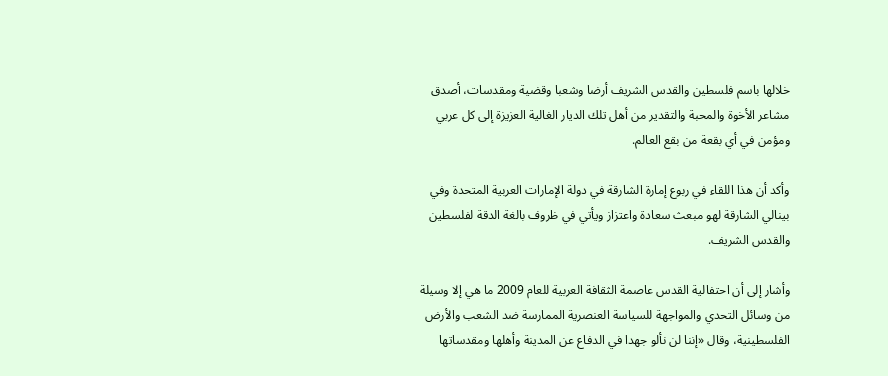خلالها باسم فلسطين والقدس الشريف أرضا وشعبا وقضية ومقدسات، أصدق مشاعر الأخوة والمحبة والتقدير من أهل تلك الديار الغالية العزيزة إلى كل عربي ومؤمن في أي بقعة من بقع العالم.

وأكد أن هذا اللقاء في ربوع إمارة الشارقة في دولة الإمارات العربية المتحدة وفي بينالي الشارقة لهو مبعث سعادة واعتزاز ويأتي في ظروف بالغة الدقة لفلسطين والقدس الشريف.

وأشار إلى أن احتفالية القدس عاصمة الثقافة العربية للعام 2009 ما هي إلا وسيلة من وسائل التحدي والمواجهة للسياسة العنصرية الممارسة ضد الشعب والأرض الفلسطينية، وقال «إننا لن نألو جهدا في الدفاع عن المدينة وأهلها ومقدساتها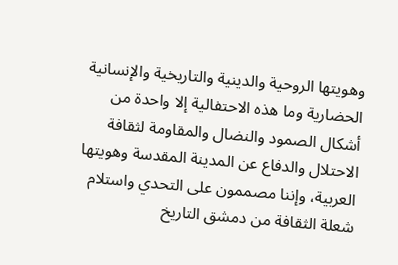وهويتها الروحية والدينية والتاريخية والإنسانية الحضارية وما هذه الاحتفالية إلا واحدة من أشكال الصمود والنضال والمقاومة لثقافة الاحتلال والدفاع عن المدينة المقدسة وهويتها العربية، وإننا مصممون على التحدي واستلام شعلة الثقافة من دمشق التاريخ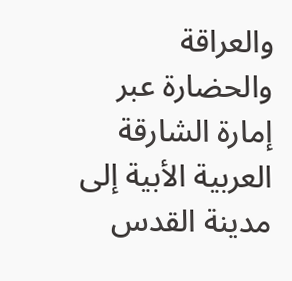والعراقة والحضارة عبر إمارة الشارقة العربية الأبية إلى مدينة القدس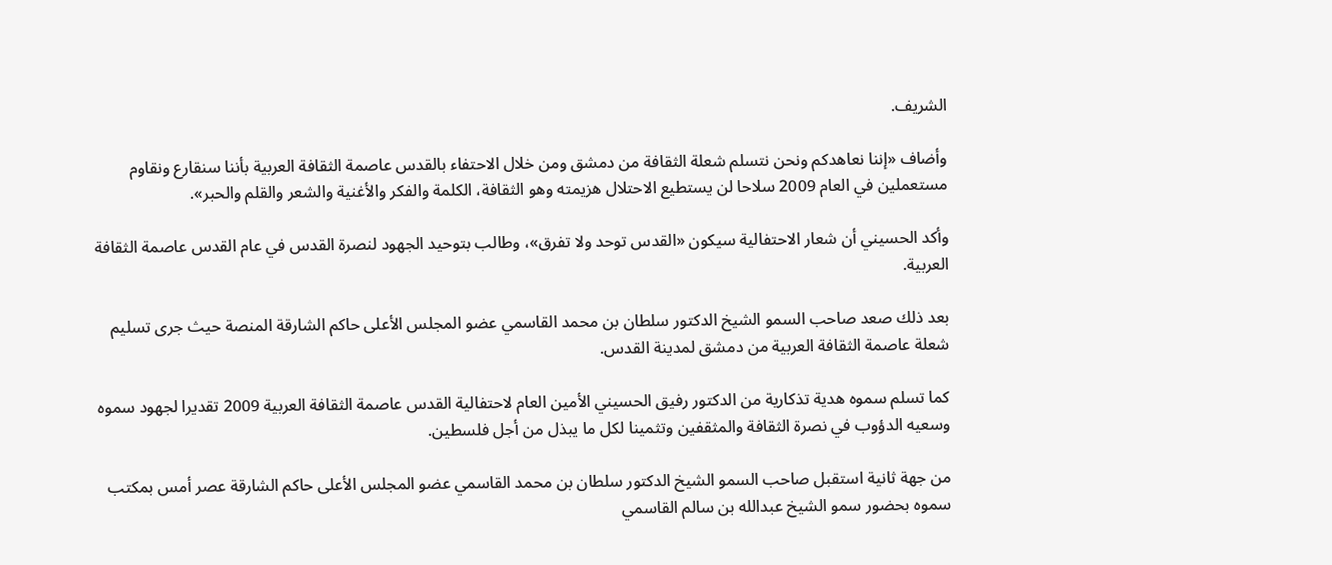الشريف.

وأضاف «إننا نعاهدكم ونحن نتسلم شعلة الثقافة من دمشق ومن خلال الاحتفاء بالقدس عاصمة الثقافة العربية بأننا سنقارع ونقاوم مستعملين في العام 2009 سلاحا لن يستطيع الاحتلال هزيمته وهو الثقافة، الكلمة والفكر والأغنية والشعر والقلم والحبر».

وأكد الحسيني أن شعار الاحتفالية سيكون «القدس توحد ولا تفرق»، وطالب بتوحيد الجهود لنصرة القدس في عام القدس عاصمة الثقافة العربية.

بعد ذلك صعد صاحب السمو الشيخ الدكتور سلطان بن محمد القاسمي عضو المجلس الأعلى حاكم الشارقة المنصة حيث جرى تسليم شعلة عاصمة الثقافة العربية من دمشق لمدينة القدس.

كما تسلم سموه هدية تذكارية من الدكتور رفيق الحسيني الأمين العام لاحتفالية القدس عاصمة الثقافة العربية 2009 تقديرا لجهود سموه وسعيه الدؤوب في نصرة الثقافة والمثقفين وتثمينا لكل ما يبذل من أجل فلسطين.

من جهة ثانية استقبل صاحب السمو الشيخ الدكتور سلطان بن محمد القاسمي عضو المجلس الأعلى حاكم الشارقة عصر أمس بمكتب سموه بحضور سمو الشيخ عبدالله بن سالم القاسمي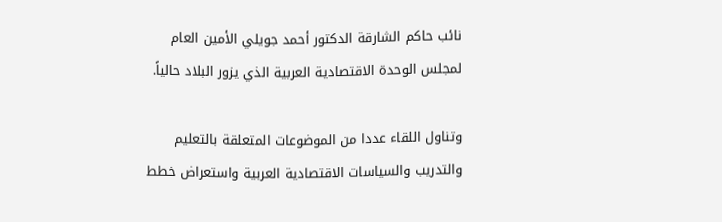نائب حاكم الشارقة الدكتور أحمد جويلي الأمين العام لمجلس الوحدة الاقتصادية العربية الذي يزور البلاد حالياً.

وتناول اللقاء عددا من الموضوعات المتعلقة بالتعليم والتدريب والسياسات الاقتصادية العربية واستعراض خطط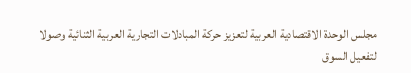مجلس الوحدة الاقتصادية العربية لتعزيز حركة المبادلات التجارية العربية الثنائية وصولا لتفعيل السوق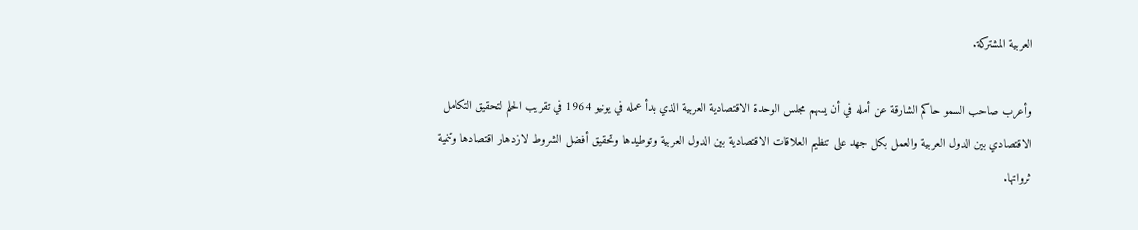العربية المشتركة.

وأعرب صاحب السمو حاكم الشارقة عن أمله في أن يسهم مجلس الوحدة الاقتصادية العربية الذي بدأ عمله في يونيو 1964 في تقريب الحلم لتحقيق التكامل الاقتصادي بين الدول العربية والعمل بكل جهد على تنظيم العلاقات الاقتصادية بين الدول العربية وتوطيدها وتحقيق أفضل الشروط لازدهار اقتصادها وتنمية ثرواتها.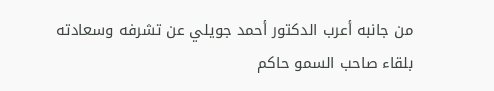من جانبه أعرب الدكتور أحمد جويلي عن تشرفه وسعادته بلقاء صاحب السمو حاكم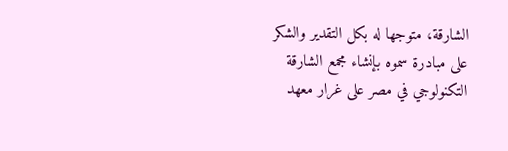الشارقة، متوجها له بكل التقدير والشكر على مبادرة سموه بإنشاء مجمع الشارقة التكنولوجي في مصر على غرار معهد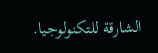الشارقة للتكنولوجيا.